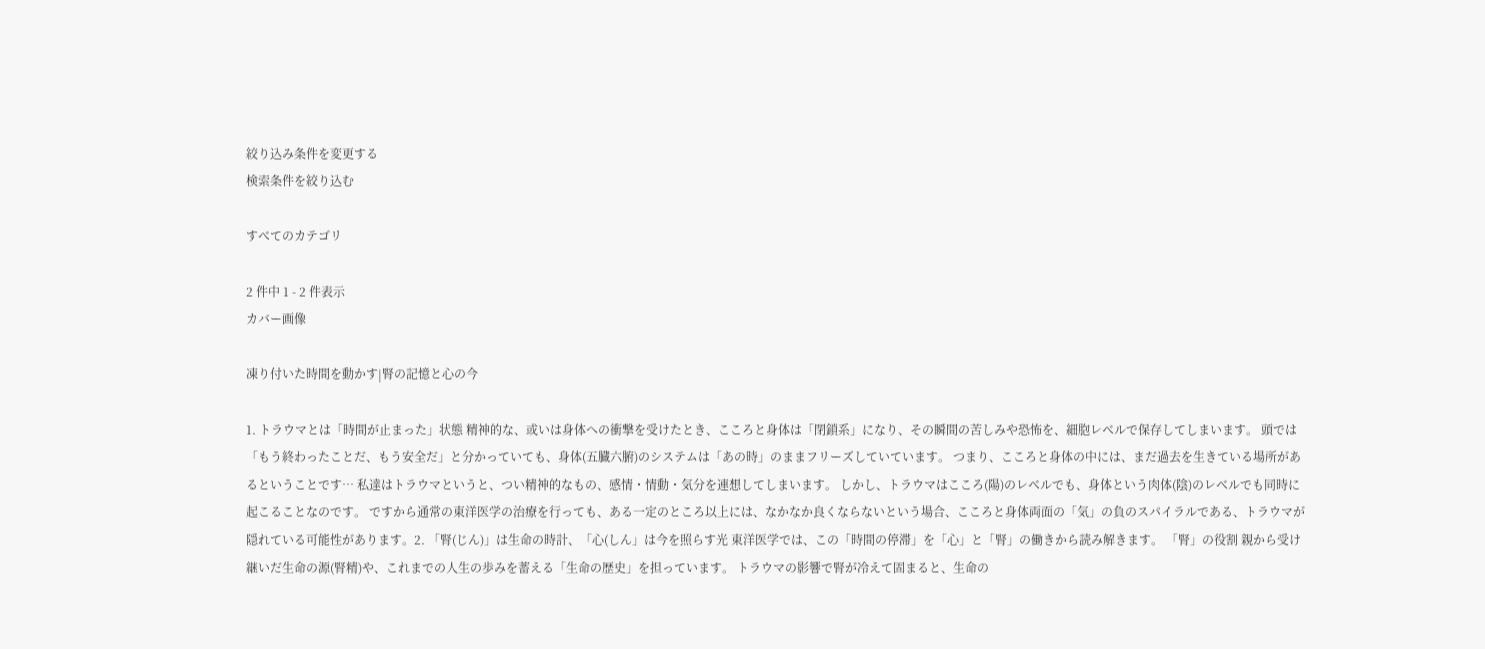絞り込み条件を変更する
検索条件を絞り込む

すべてのカテゴリ

2 件中 1 - 2 件表示
カバー画像

凍り付いた時間を動かす|腎の記憶と心の今

1. トラウマとは「時間が止まった」状態 精神的な、或いは身体への衝撃を受けたとき、こころと身体は「閉鎖系」になり、その瞬間の苦しみや恐怖を、細胞レベルで保存してしまいます。 頭では「もう終わったことだ、もう安全だ」と分かっていても、身体(五臓六腑)のシステムは「あの時」のままフリーズしていています。 つまり、こころと身体の中には、まだ過去を生きている場所があるということです… 私達はトラウマというと、つい精神的なもの、感情・情動・気分を連想してしまいます。 しかし、トラウマはこころ(陽)のレベルでも、身体という肉体(陰)のレベルでも同時に起こることなのです。 ですから通常の東洋医学の治療を行っても、ある一定のところ以上には、なかなか良くならないという場合、こころと身体両面の「気」の負のスパイラルである、トラウマが隠れている可能性があります。2. 「腎(じん)」は生命の時計、「心(しん」は今を照らす光 東洋医学では、この「時間の停滞」を「心」と「腎」の働きから読み解きます。 「腎」の役割 親から受け継いだ生命の源(腎精)や、これまでの人生の歩みを蓄える「生命の歴史」を担っています。 トラウマの影響で腎が冷えて固まると、生命の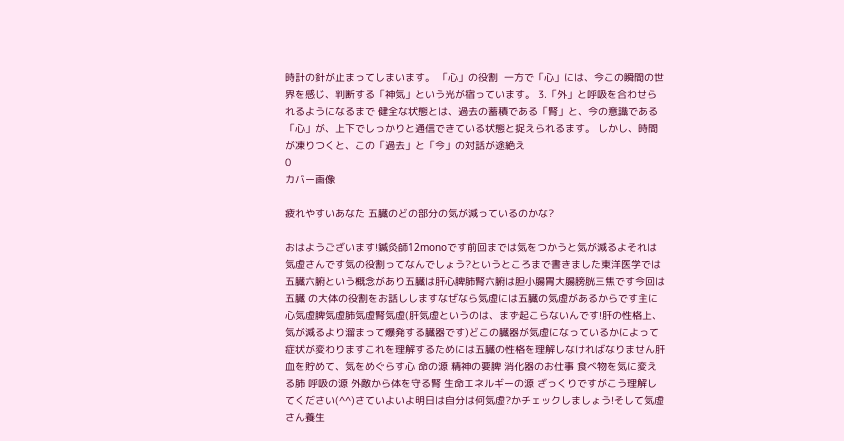時計の針が止まってしまいます。 「心」の役割  一方で「心」には、今この瞬間の世界を感じ、判断する「神気」という光が宿っています。 3.「外」と呼吸を合わせられるようになるまで 健全な状態とは、過去の蓄積である「腎」と、今の意識である「心」が、上下でしっかりと通信できている状態と捉えられるます。 しかし、時間が凍りつくと、この「過去」と「今」の対話が途絶え
0
カバー画像

疲れやすいあなた 五臓のどの部分の気が減っているのかな?

おはようございます!鍼灸師12monoです前回までは気をつかうと気が減るよそれは気虚さんです気の役割ってなんでしょう?というところまで書きました東洋医学では五臓六腑という概念があり五臓は肝心脾肺腎六腑は胆小腸胃大腸膀胱三焦です今回は 五臓 の大体の役割をお話ししますなぜなら気虚には五臓の気虚があるからです主に心気虚脾気虚肺気虚腎気虚(肝気虚というのは、まず起こらないんです!肝の性格上、気が減るより溜まって爆発する臓器です)どこの臓器が気虚になっているかによって症状が変わりますこれを理解するためには五臓の性格を理解しなければなりません肝 血を貯めて、気をめぐらす心 命の源 精神の要脾 消化器のお仕事 食べ物を気に変える肺 呼吸の源 外敵から体を守る腎 生命エネルギーの源 ざっくりですがこう理解してください(^^)さていよいよ明日は自分は何気虚?かチェックしましょう!そして気虚さん養生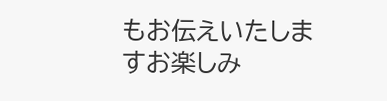もお伝えいたしますお楽しみ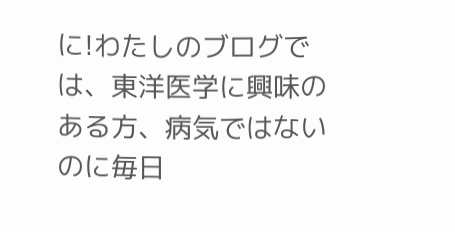に!わたしのブログでは、東洋医学に興味のある方、病気ではないのに毎日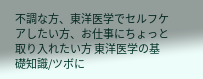不調な方、東洋医学でセルフケアしたい方、お仕事にちょっと取り入れたい方 東洋医学の基礎知識/ツボに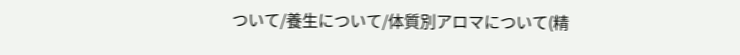ついて/養生について/体質別アロマについて(精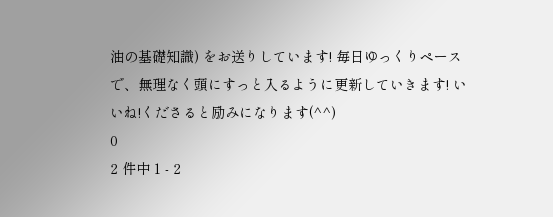油の基礎知識) をお送りしています! 毎日ゆっくりペースで、無理なく頭にすっと入るように更新していきます! いいね!くださると励みになります(^^)
0
2 件中 1 - 2